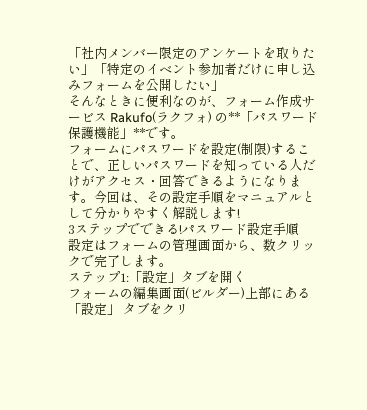「社内メンバー限定のアンケートを取りたい」「特定のイベント参加者だけに申し込みフォームを公開したい」
そんなときに便利なのが、フォーム作成サービス Rakufo(ラクフォ) の**「パスワード保護機能」**です。
フォームにパスワードを設定(制限)することで、正しいパスワードを知っている人だけがアクセス・回答できるようになります。今回は、その設定手順をマニュアルとして分かりやすく解説します!
3ステップでできる!パスワード設定手順
設定はフォームの管理画面から、数クリックで完了します。
ステップ1:「設定」タブを開く
フォームの編集画面(ビルダー)上部にある 「設定」 タブをクリ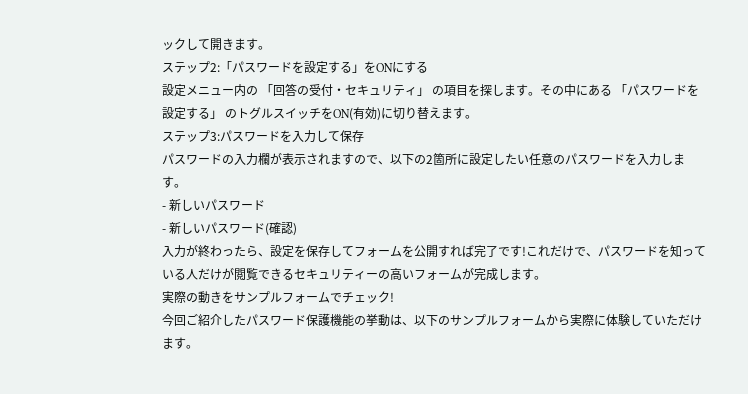ックして開きます。
ステップ2:「パスワードを設定する」をONにする
設定メニュー内の 「回答の受付・セキュリティ」 の項目を探します。その中にある 「パスワードを設定する」 のトグルスイッチをON(有効)に切り替えます。
ステップ3:パスワードを入力して保存
パスワードの入力欄が表示されますので、以下の2箇所に設定したい任意のパスワードを入力します。
- 新しいパスワード
- 新しいパスワード(確認)
入力が終わったら、設定を保存してフォームを公開すれば完了です!これだけで、パスワードを知っている人だけが閲覧できるセキュリティーの高いフォームが完成します。
実際の動きをサンプルフォームでチェック!
今回ご紹介したパスワード保護機能の挙動は、以下のサンプルフォームから実際に体験していただけます。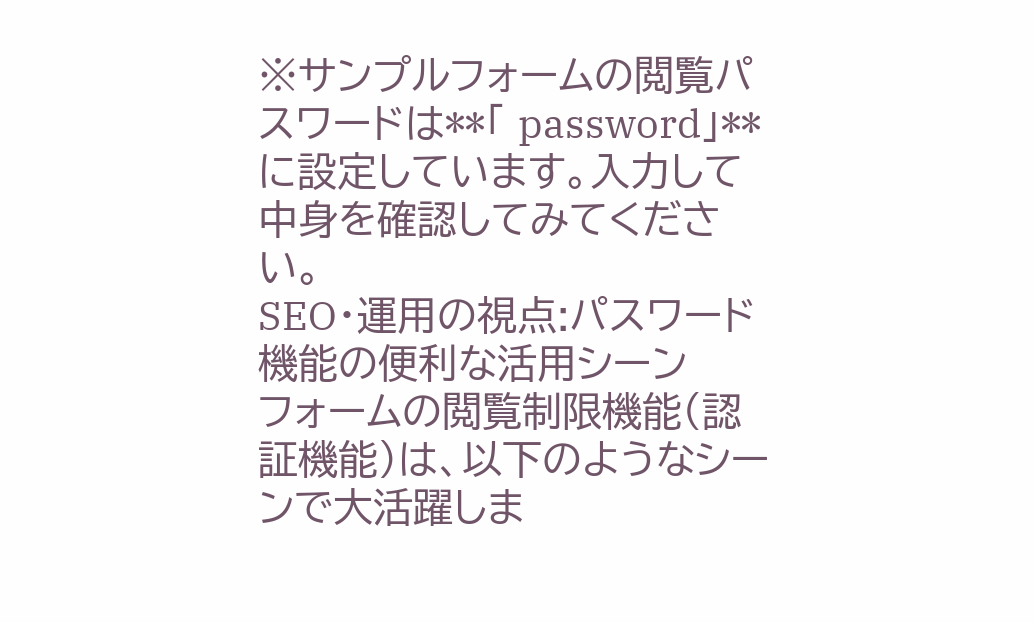※サンプルフォームの閲覧パスワードは**「 password」**に設定しています。入力して中身を確認してみてください。
SEO・運用の視点:パスワード機能の便利な活用シーン
フォームの閲覧制限機能(認証機能)は、以下のようなシーンで大活躍しま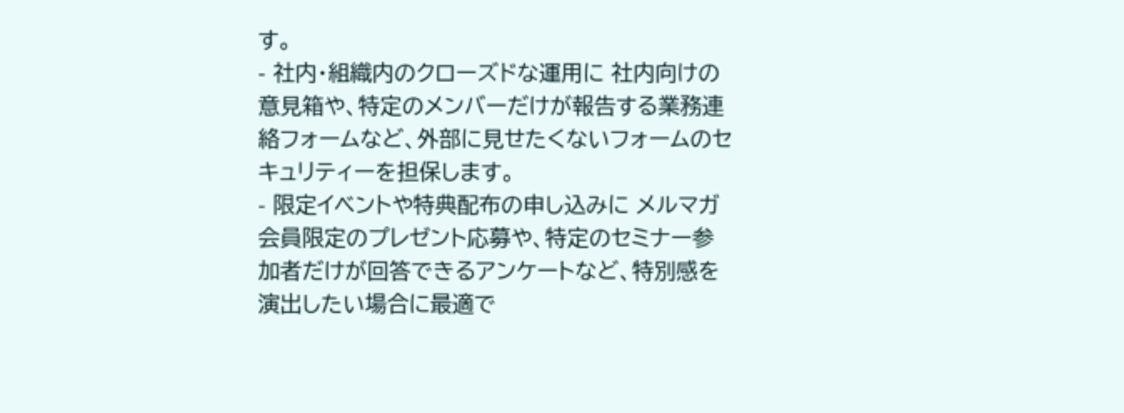す。
- 社内・組織内のクローズドな運用に 社内向けの意見箱や、特定のメンバーだけが報告する業務連絡フォームなど、外部に見せたくないフォームのセキュリティーを担保します。
- 限定イベントや特典配布の申し込みに メルマガ会員限定のプレゼント応募や、特定のセミナー参加者だけが回答できるアンケートなど、特別感を演出したい場合に最適で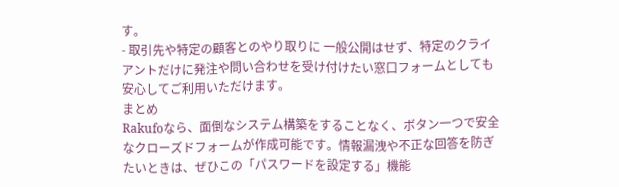す。
- 取引先や特定の顧客とのやり取りに 一般公開はせず、特定のクライアントだけに発注や問い合わせを受け付けたい窓口フォームとしても安心してご利用いただけます。
まとめ
Rakufoなら、面倒なシステム構築をすることなく、ボタン一つで安全なクローズドフォームが作成可能です。情報漏洩や不正な回答を防ぎたいときは、ぜひこの「パスワードを設定する」機能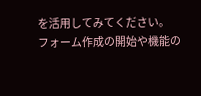を活用してみてください。
フォーム作成の開始や機能の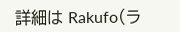詳細は Rakufo(ラ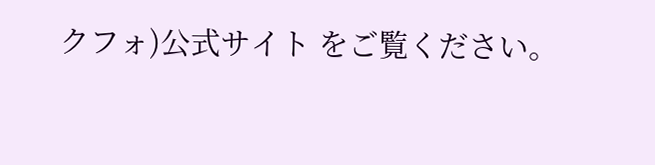クフォ)公式サイト をご覧ください。